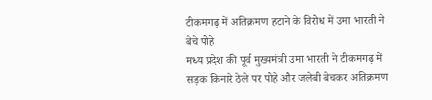टीकमगढ़ में अतिक्रमण हटाने के विरोध में उमा भारती ने बेचे पोहे
मध्य प्रदेश की पूर्व मुख्यमंत्री उमा भारती ने टीकमगढ़ में सड़क किनारे ठेले पर पोहे और जलेबी बेचकर अतिक्रमण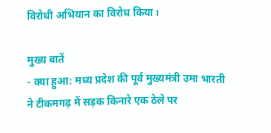विरोधी अभियान का विरोध किया।

मुख्य बातें
- क्या हुआ: मध्य प्रदेश की पूर्व मुख्यमंत्री उमा भारती ने टीकमगढ़ में सड़क किनारे एक ठेले पर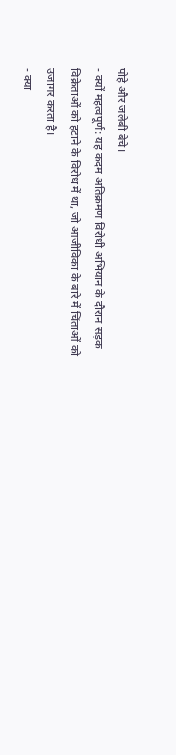पोहे और जलेबी बेचे।
- क्यों महत्वपूर्ण: यह कदम अतिक्रमण विरोधी अभियान के दौरान सड़क विक्रेताओं को हटाने के विरोध में था, जो आजीविका के बारे में चिंताओं को उजागर करता है।
- क्या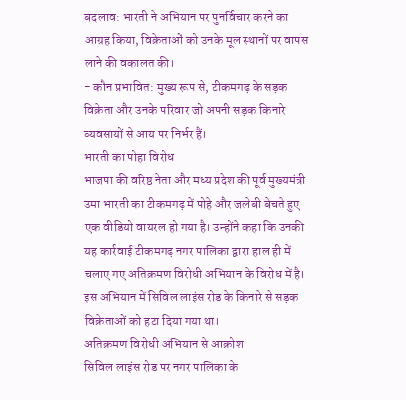बदलाव: भारती ने अभियान पर पुनर्विचार करने का आग्रह किया, विक्रेताओं को उनके मूल स्थानों पर वापस लाने की वकालत की।
- कौन प्रभावित: मुख्य रूप से, टीकमगढ़ के सड़क विक्रेता और उनके परिवार जो अपनी सड़क किनारे व्यवसायों से आय पर निर्भर हैं।
भारती का पोहा विरोध
भाजपा की वरिष्ठ नेता और मध्य प्रदेश की पूर्व मुख्यमंत्री उमा भारती का टीकमगढ़ में पोहे और जलेबी बेचते हुए एक वीडियो वायरल हो गया है। उन्होंने कहा कि उनकी यह कार्रवाई टीकमगढ़ नगर पालिका द्वारा हाल ही में चलाए गए अतिक्रमण विरोधी अभियान के विरोध में है। इस अभियान में सिविल लाइंस रोड के किनारे से सड़क विक्रेताओं को हटा दिया गया था।
अतिक्रमण विरोधी अभियान से आक्रोश
सिविल लाइंस रोड पर नगर पालिका के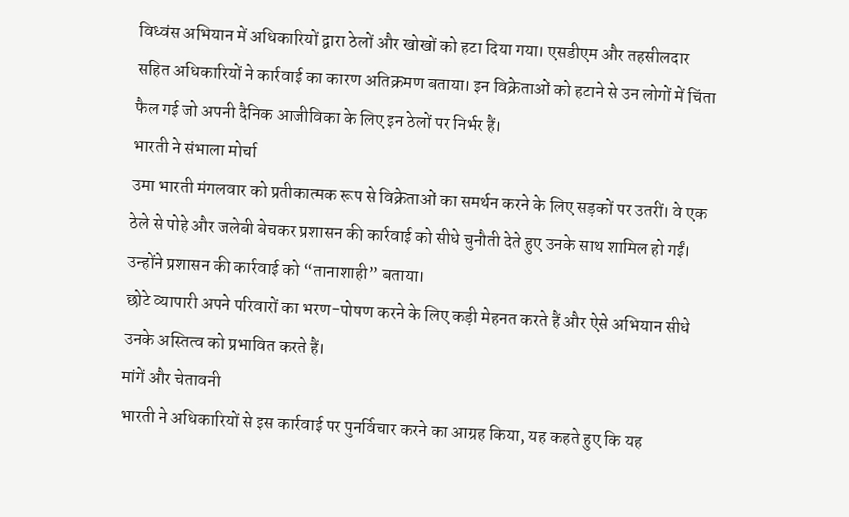विध्वंस अभियान में अधिकारियों द्वारा ठेलों और खोखों को हटा दिया गया। एसडीएम और तहसीलदार सहित अधिकारियों ने कार्रवाई का कारण अतिक्रमण बताया। इन विक्रेताओं को हटाने से उन लोगों में चिंता फैल गई जो अपनी दैनिक आजीविका के लिए इन ठेलों पर निर्भर हैं।
भारती ने संभाला मोर्चा
उमा भारती मंगलवार को प्रतीकात्मक रूप से विक्रेताओं का समर्थन करने के लिए सड़कों पर उतरीं। वे एक ठेले से पोहे और जलेबी बेचकर प्रशासन की कार्रवाई को सीधे चुनौती देते हुए उनके साथ शामिल हो गईं। उन्होंने प्रशासन की कार्रवाई को “तानाशाही” बताया।
छोटे व्यापारी अपने परिवारों का भरण-पोषण करने के लिए कड़ी मेहनत करते हैं और ऐसे अभियान सीधे उनके अस्तित्व को प्रभावित करते हैं।
मांगें और चेतावनी
भारती ने अधिकारियों से इस कार्रवाई पर पुनर्विचार करने का आग्रह किया, यह कहते हुए कि यह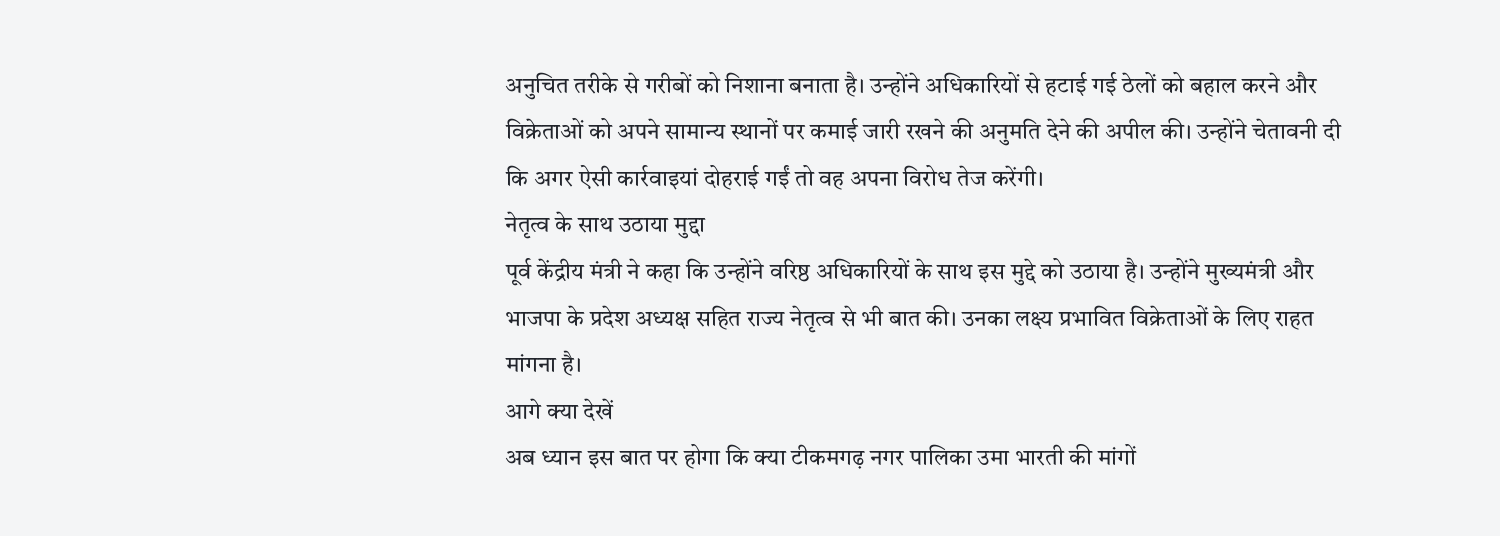अनुचित तरीके से गरीबों को निशाना बनाता है। उन्होंने अधिकारियों से हटाई गई ठेलों को बहाल करने और विक्रेताओं को अपने सामान्य स्थानों पर कमाई जारी रखने की अनुमति देने की अपील की। उन्होंने चेतावनी दी कि अगर ऐसी कार्रवाइयां दोहराई गईं तो वह अपना विरोध तेज करेंगी।
नेतृत्व के साथ उठाया मुद्दा
पूर्व केंद्रीय मंत्री ने कहा कि उन्होंने वरिष्ठ अधिकारियों के साथ इस मुद्दे को उठाया है। उन्होंने मुख्यमंत्री और भाजपा के प्रदेश अध्यक्ष सहित राज्य नेतृत्व से भी बात की। उनका लक्ष्य प्रभावित विक्रेताओं के लिए राहत मांगना है।
आगे क्या देखें
अब ध्यान इस बात पर होगा कि क्या टीकमगढ़ नगर पालिका उमा भारती की मांगों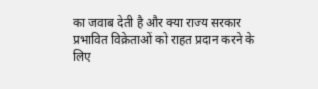का जवाब देती है और क्या राज्य सरकार प्रभावित विक्रेताओं को राहत प्रदान करने के लिए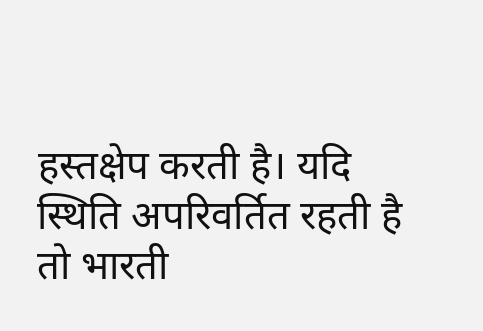हस्तक्षेप करती है। यदि स्थिति अपरिवर्तित रहती है तो भारती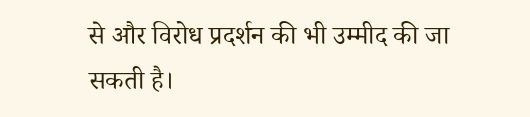से और विरोध प्रदर्शन की भी उम्मीद की जा सकती है।